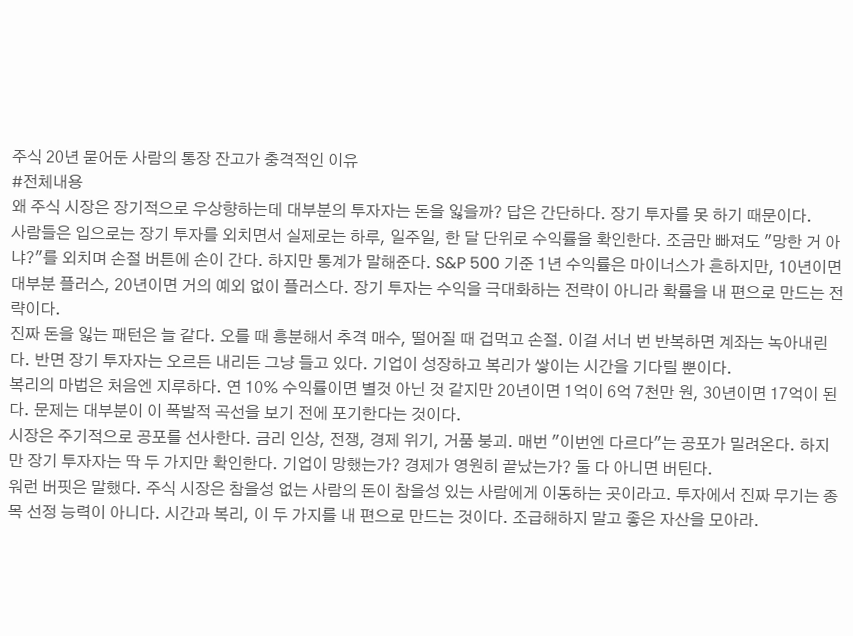주식 20년 묻어둔 사람의 통장 잔고가 충격적인 이유
#전체내용
왜 주식 시장은 장기적으로 우상향하는데 대부분의 투자자는 돈을 잃을까? 답은 간단하다. 장기 투자를 못 하기 때문이다.
사람들은 입으로는 장기 투자를 외치면서 실제로는 하루, 일주일, 한 달 단위로 수익률을 확인한다. 조금만 빠져도 "망한 거 아냐?"를 외치며 손절 버튼에 손이 간다. 하지만 통계가 말해준다. S&P 500 기준 1년 수익률은 마이너스가 흔하지만, 10년이면 대부분 플러스, 20년이면 거의 예외 없이 플러스다. 장기 투자는 수익을 극대화하는 전략이 아니라 확률을 내 편으로 만드는 전략이다.
진짜 돈을 잃는 패턴은 늘 같다. 오를 때 흥분해서 추격 매수, 떨어질 때 겁먹고 손절. 이걸 서너 번 반복하면 계좌는 녹아내린다. 반면 장기 투자자는 오르든 내리든 그냥 들고 있다. 기업이 성장하고 복리가 쌓이는 시간을 기다릴 뿐이다.
복리의 마법은 처음엔 지루하다. 연 10% 수익률이면 별것 아닌 것 같지만 20년이면 1억이 6억 7천만 원, 30년이면 17억이 된다. 문제는 대부분이 이 폭발적 곡선을 보기 전에 포기한다는 것이다.
시장은 주기적으로 공포를 선사한다. 금리 인상, 전쟁, 경제 위기, 거품 붕괴. 매번 "이번엔 다르다"는 공포가 밀려온다. 하지만 장기 투자자는 딱 두 가지만 확인한다. 기업이 망했는가? 경제가 영원히 끝났는가? 둘 다 아니면 버틴다.
워런 버핏은 말했다. 주식 시장은 참을성 없는 사람의 돈이 참을성 있는 사람에게 이동하는 곳이라고. 투자에서 진짜 무기는 종목 선정 능력이 아니다. 시간과 복리, 이 두 가지를 내 편으로 만드는 것이다. 조급해하지 말고 좋은 자산을 모아라.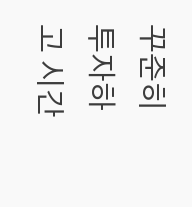꾸준히 투자하고 시간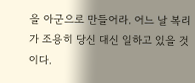을 아군으로 만들어라. 어느 날 복리가 조용히 당신 대신 일하고 있을 것이다.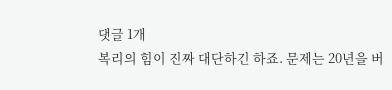댓글 1개
복리의 힘이 진짜 대단하긴 하죠. 문제는 20년을 버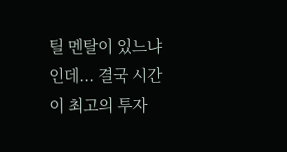틸 멘탈이 있느냐인데... 결국 시간이 최고의 투자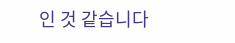인 것 같습니다